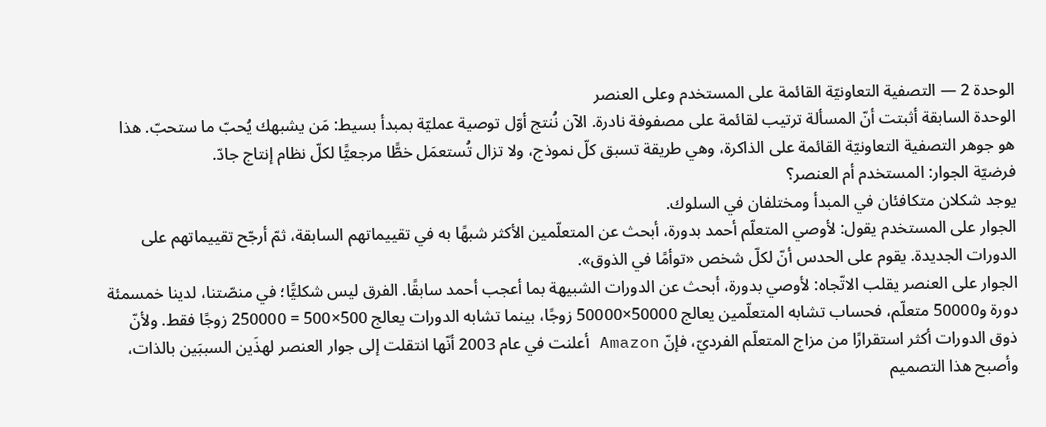الوحدة 2 — التصفية التعاونيّة القائمة على المستخدم وعلى العنصر
الوحدة السابقة أثبتت أنّ المسألة ترتيب لقائمة على مصفوفة نادرة. الآن نُنتج أوّل توصية عمليّة بمبدأ بسيط: مَن يشبهك يُحبّ ما ستحبّ. هذا هو جوهر التصفية التعاونيّة القائمة على الذاكرة، وهي طريقة تسبق كلّ نموذج، ولا تزال تُستعمَل خطًّا مرجعيًّا لكلّ نظام إنتاج جادّ.
فرضيّة الجوار: المستخدم أم العنصر؟
يوجد شكلان متكافئان في المبدأ ومختلفان في السلوك.
الجوار على المستخدم يقول: لأوصي المتعلّم أحمد بدورة، أبحث عن المتعلّمين الأكثر شبهًا به في تقييماتهم السابقة، ثمّ أرجّح تقييماتهم على الدورات الجديدة. يقوم على الحدس أنّ لكلّ شخص «توأمًا في الذوق».
الجوار على العنصر يقلب الاتّجاه: لأوصي بدورة، أبحث عن الدورات الشبيهة بما أعجب أحمد سابقًا. الفرق ليس شكليًّا؛ في منصّتنا، لدينا خمسمئة دورة و50000 متعلّم، فحساب تشابه المتعلّمين يعالج 50000×50000 زوجًا، بينما تشابه الدورات يعالج 500×500 = 250000 زوجًا فقط. ولأنّ ذوق الدورات أكثر استقرارًا من مزاج المتعلّم الفرديّ، فإنّ Amazon أعلنت في عام 2003 أنّها انتقلت إلى جوار العنصر لهذَين السببَين بالذات، وأصبح هذا التصميم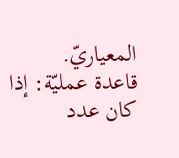المعياريّ.
قاعدة عمليّة: إذا كان عدد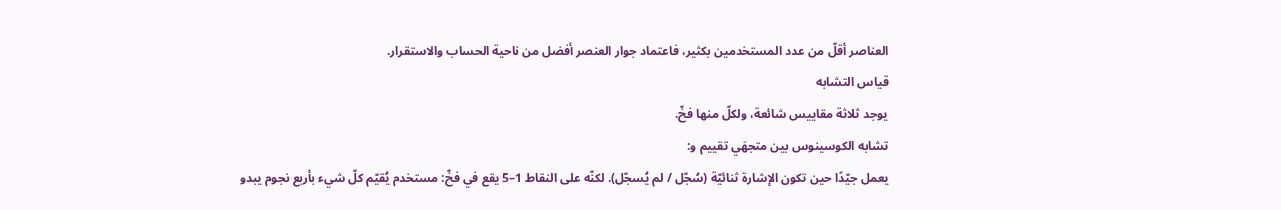العناصر أقلّ من عدد المستخدمين بكثير، فاعتماد جوار العنصر أفضل من ناحية الحساب والاستقرار.
قياس التشابه
يوجد ثلاثة مقاييس شائعة، ولكلّ منها فخّ.
تشابه الكوسينوس بين متجهَي تقييم و:
يعمل جيّدًا حين تكون الإشارة ثنائيّة (سُجّل / لم يُسجّل). لكنّه على النقاط 1–5 يقع في فخّ: مستخدم يُقيّم كلّ شيء بأربع نجوم يبدو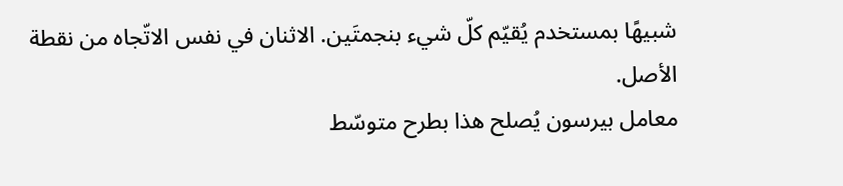شبيهًا بمستخدم يُقيّم كلّ شيء بنجمتَين. الاثنان في نفس الاتّجاه من نقطة الأصل.
معامل بيرسون يُصلح هذا بطرح متوسّط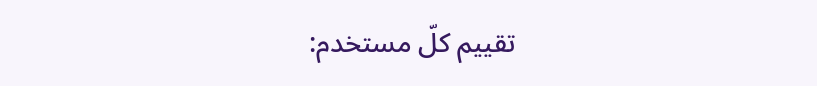تقييم كلّ مستخدم: